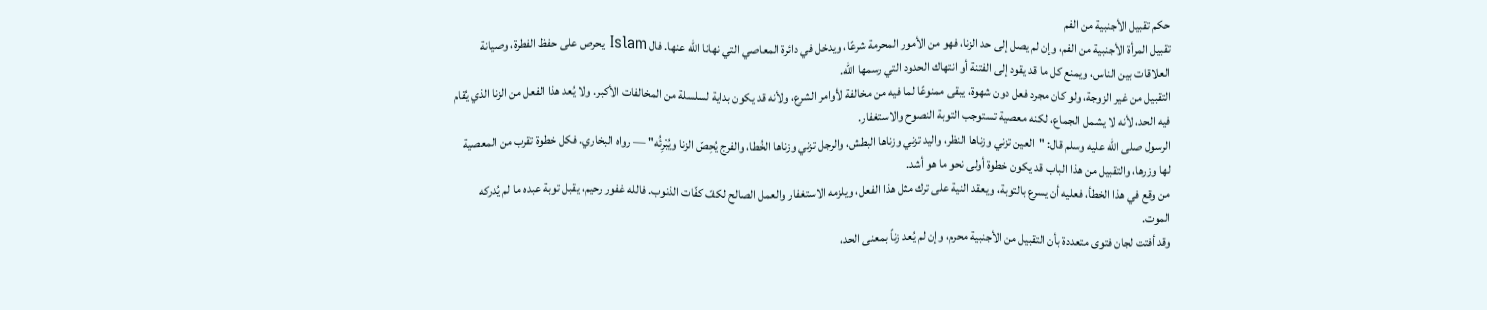حكم تقبيل الأجنبية من الفم
تقبيل المرأة الأجنبية من الفم، وإن لم يصل إلى حد الزنا، فهو من الأمور المحرمة شرعًا، ويدخل في دائرة المعاصي التي نهانا الله عنها. فال Islam يحرص على حفظ الفطرة، وصيانة العلاقات بين الناس، ويمنع كل ما قد يقود إلى الفتنة أو انتهاك الحدود التي رسمها الله.
التقبيل من غير الزوجة، ولو كان مجرد فعل دون شهوة، يبقى ممنوعًا لما فيه من مخالفة لأوامر الشرع، ولأنه قد يكون بداية لسلسلة من المخالفات الأكبر. ولا يُعد هذا الفعل من الزنا الذي يُقام فيه الحد، لأنه لا يشمل الجماع، لكنه معصية تستوجب التوبة النصوح والاستغفار.
الرسول صلى الله عليه وسلم قال: "العين تزني وزناها النظر، واليد تزني وزناها البطش، والرجل تزني وزناها الخُطا، والفرج يُحِصّ الزنا ويُبْرِئُه" — رواه البخاري. فكل خطوة تقرب من المعصية لها وزرها، والتقبيل من هذا الباب قد يكون خطوة أولى نحو ما هو أشد.
من وقع في هذا الخطأ، فعليه أن يسرع بالتوبة، ويعقد النية على ترك مثل هذا الفعل، ويلزمه الاستغفار والعمل الصالح لكفّ كفّات الذنوب. فالله غفور رحيم، يقبل توبة عبده ما لم يُدركه الموت.
وقد أفتت لجان فتوى متعددة بأن التقبيل من الأجنبية محرم، وإن لم يُعد زناً بمعنى الحد،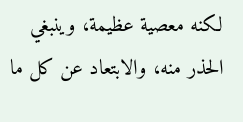لكنه معصية عظيمة، وينبغي الحذر منه، والابتعاد عن كل ما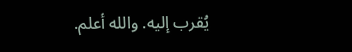يُقرب إليه. والله أعلم.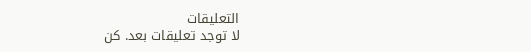التعليقات
لا توجد تعليقات بعد. كن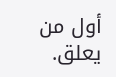أول من يعلق.